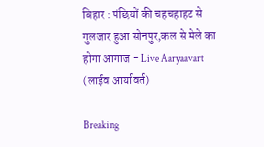बिहार : पंछियों की चहचहाहट से गुलजार हुआ सोनपुर,कल से मेले का होगा आगाज - Live Aaryaavart (लाईव आर्यावर्त)

Breaking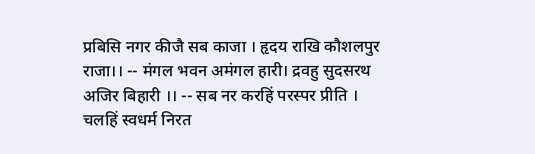प्रबिसि नगर कीजै सब काजा । हृदय राखि कौशलपुर राजा।। -- मंगल भवन अमंगल हारी। द्रवहु सुदसरथ अजिर बिहारी ।। -- सब नर करहिं परस्पर प्रीति । चलहिं स्वधर्म निरत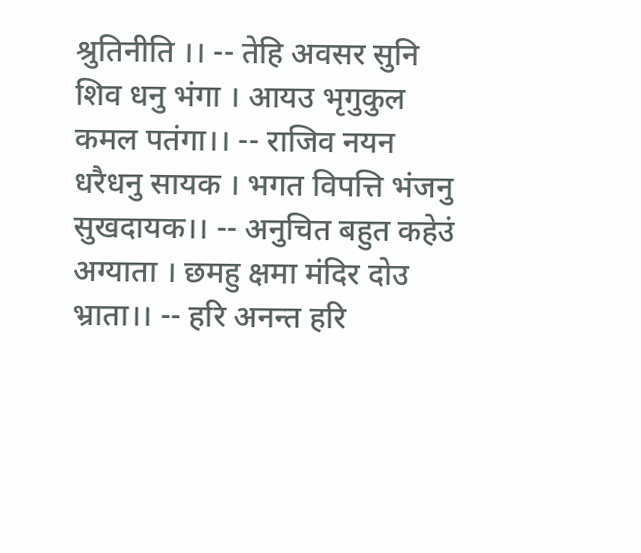श्रुतिनीति ।। -- तेहि अवसर सुनि शिव धनु भंगा । आयउ भृगुकुल कमल पतंगा।। -- राजिव नयन धरैधनु सायक । भगत विपत्ति भंजनु सुखदायक।। -- अनुचित बहुत कहेउं अग्याता । छमहु क्षमा मंदिर दोउ भ्राता।। -- हरि अनन्त हरि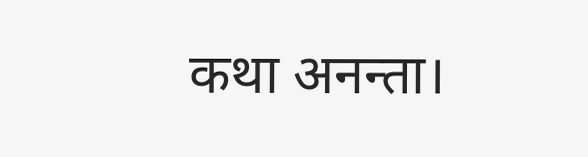कथा अनन्ता।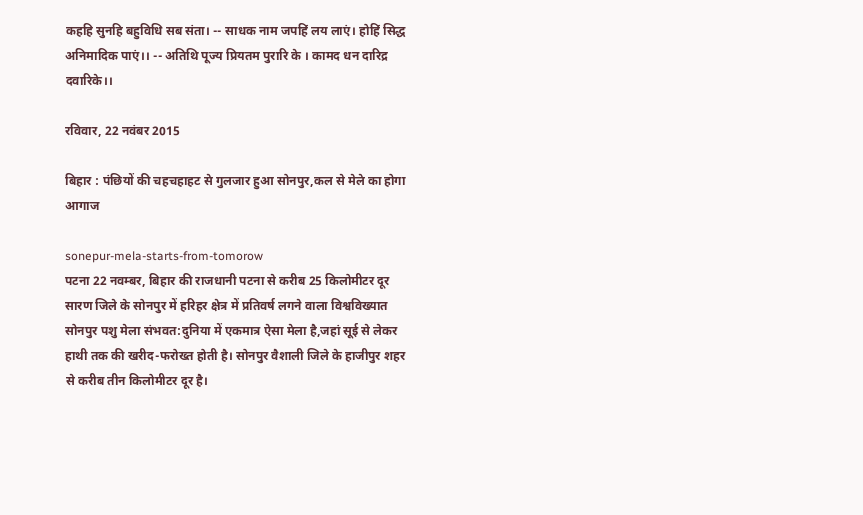कहहि सुनहि बहुविधि सब संता। -- साधक नाम जपहिं लय लाएं। होहिं सिद्ध अनिमादिक पाएं।। -- अतिथि पूज्य प्रियतम पुरारि के । कामद धन दारिद्र दवारिके।।

रविवार, 22 नवंबर 2015

बिहार : पंछियों की चहचहाहट से गुलजार हुआ सोनपुर,कल से मेले का होगा आगाज

sonepur-mela-starts-from-tomorow
पटना 22 नवम्बर, बिहार की राजधानी पटना से करीब 25 किलोमीटर दूर सारण जिले के सोनपुर में हरिहर क्षेत्र में प्रतिवर्ष लगने वाला विश्वविख्यात सोनपुर पशु मेला संभवत:दुनिया में एकमात्र ऐसा मेला है,जहां सूई से लेकर हाथी तक की खरीद-फरोख्त होती है। सोनपुर वैशाली जिले के हाजीपुर शहर से करीब तीन किलोमीटर दूर है।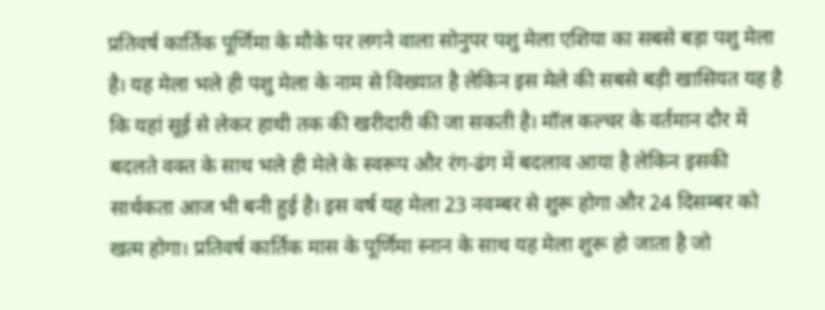प्रतिवर्ष कार्तिक पूर्णिमा के मौके पर लगने वाला सोनुपर पशु मेला एशिया का सबसे बड़ा पशु मेला है। यह मेला भले ही पशु मेला के नाम से विख्यात है लेकिन इस मेले की सबसे बड़ी खासियत यह है कि यहां सूई से लेकर हाथी तक की खरीदारी की जा सकती है। मॉल कल्चर के वर्तमान दौर में बदलते वक्त के साथ भले ही मेले के स्वरूप और रंग-ढंग में बदलाव आया है लेकिन इसकी सार्थकता आज भी बनी हुई है। इस वर्ष यह मेला 23 नवम्बर से शुरू होगा और 24 दिसम्बर को खत्म होगा। प्रतिवर्ष कार्तिक मास के पूर्णिमा स्नान के साथ यह मेला शुरू हो जाता है जो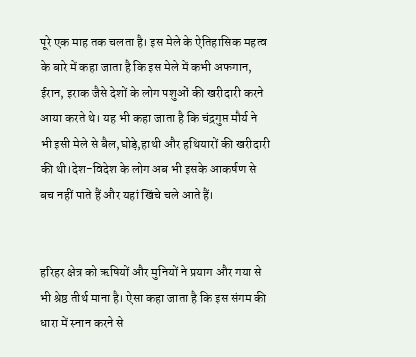पूरे एक माह तक चलता है। इस मेले के ऐतिहासिक महत्व के बारे में कहा जाता है कि इस मेले में कभी अफगान, ईरान, इराक जैसे देशों के लोग पशुओं की खरीदारी करने आया करते थे। यह भी कहा जाता है कि चंद्रगुप्त मौर्य ने भी इसी मेले से बैल,घोड़े,हाथी और हथियारों की खरीदारी की थी।देश-विदेश के लोग अब भी इसके आकर्षण से बच नहीं पाते हैं और यहां खिंचे चले आते हैं।


हरिहर क्षेत्र को ऋषियों और मुनियों ने प्रयाग और गया से भी श्रेष्ठ तीर्थ माना है। ऐसा कहा जाता है कि इस संगम की धारा में स्नान करने से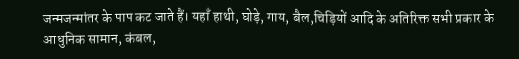जन्मजन्मांतर के पाप कट जाते हैं। यहाँ हाथी, घोड़े, गाय, बैल,चिड़ियों आदि के अतिरिक्त सभी प्रकार के आधुनिक सामान, कंबल,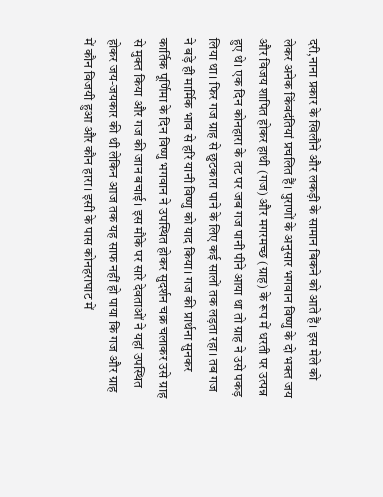दरी,नाना प्रकार के खिलौने और लकड़ी के सामान बिकने को आते हैं। इस मेले को लेकर अनेक किंवदंतियां प्रचलित हैं। पुराणों के अनुसार भगवान विष्णु के दो भक्त जय और विजय शापित होकर हाथी (गज) और मगरमच्छ (ग्राह) के रूप में धरती पर उत्पन्न हुए थे। एक दिन कोनहारा के तट पर जब गज पानी पीने आया था तो ग्राह ने उसे पकड़ लिया था। फिर गज ग्राह से छुटकारा पाने के लिए कई सालों तक लड़ता रहा। तब गज ने बड़े ही मार्मिक भाव से हरि यानी विष्णु को याद किया। गज की प्रार्थना सुनकर कार्तिक पूर्णिमा के दिन विष्णु भगवान ने उपस्थित होकर सुदर्शन चक्र चलाकर उसे ग्राह से मुक्त किया और गज की जान बचाई। इस मौके पर सारे देवताओं ने यहां उपस्थित होकर जय-जयकार की थी लेकिन आज तक यह साफ नहीं हो पाया कि गज और ग्राह में कौन विजयी हुआ और कौन हारा। इसी के पास कोनहराघाट में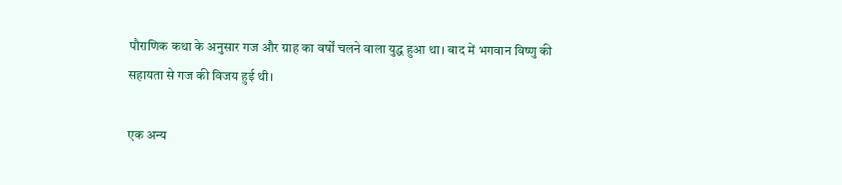पौराणिक कथा के अनुसार गज और ग्राह का वर्षों चलने वाला युद्ध हुआ था। बाद में भगवान विष्णु की सहायता से गज की विजय हुई थी।

एक अन्य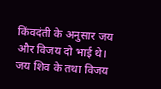किंवदंती के अनुसार जय और विजय दो भाई थे। जय शिव के तथा विजय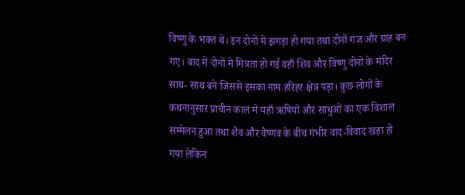विष्णु के भक्त थे। इन दोनों में झगड़ा हो गया तथा दोनों गज और ग्राह बन गए। बाद में दोनों में मित्रता हो गई वहाँ शिव और विष्णु दोनों के मंदिर साथ- साथ बने जिससे इसका नाम हरिहर क्षेत्र पड़ा। कुछ लोगों के कथनानुसार प्राचीन काल में यहाँ ऋषियों और साधुओं का एक विशाल सम्मेलन हुआ तथा शैव और वैष्णव के बीच गंभीर वाद-विवाद खड़ा हो गया लेकिन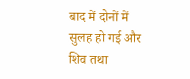बाद में दोनों में सुलह हो गई और शिव तथा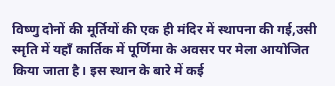विष्णु दोनों की मूर्तियों की एक ही मंदिर में स्थापना की गई,उसी स्मृति में यहाँ कार्तिक में पूर्णिमा के अवसर पर मेला आयोजित किया जाता है। इस स्थान के बारे में कई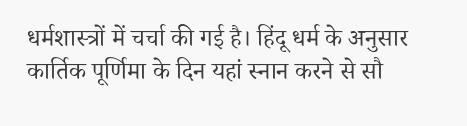धर्मशास्त्रों में चर्चा की गई है। हिंदू धर्म के अनुसार कार्तिक पूर्णिमा के दिन यहां स्नान करने से सौ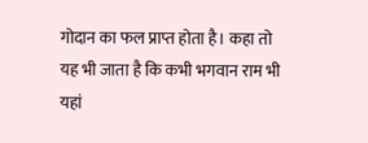गोदान का फल प्राप्त होता है। कहा तो यह भी जाता है कि कभी भगवान राम भी यहां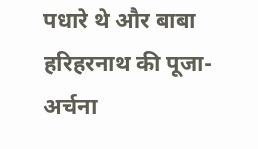पधारे थे और बाबा हरिहरनाथ की पूजा-अर्चना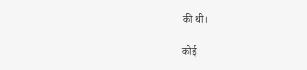की थी।

कोई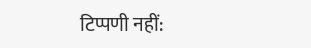टिप्पणी नहीं: